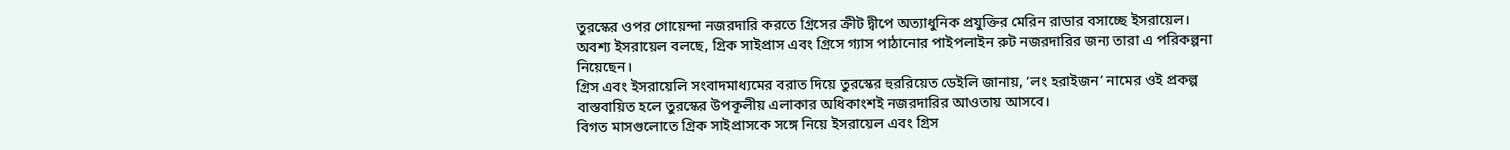তুরস্কের ওপর গোয়েন্দা নজরদারি করতে গ্রিসের ক্রীট দ্বীপে অত্যাধুনিক প্রযুক্তির মেরিন রাডার বসাচ্ছে ইসরায়েল।
অবশ্য ইসরায়েল বলছে, গ্রিক সাইপ্রাস এবং গ্রিসে গ্যাস পাঠানোর পাইপলাইন রুট নজরদারির জন্য তারা এ পরিকল্পনা নিয়েছেন।
গ্রিস এবং ইসরায়েলি সংবাদমাধ্যমের বরাত দিয়ে তুরস্কের হুররিয়েত ডেইলি জানায়, ‘লং হরাইজন’ নামের ওই প্রকল্প বাস্তবায়িত হলে তুরস্কের উপকূলীয় এলাকার অধিকাংশই নজরদারির আওতায় আসবে।
বিগত মাসগুলোতে গ্রিক সাইপ্রাসকে সঙ্গে নিয়ে ইসরায়েল এবং গ্রিস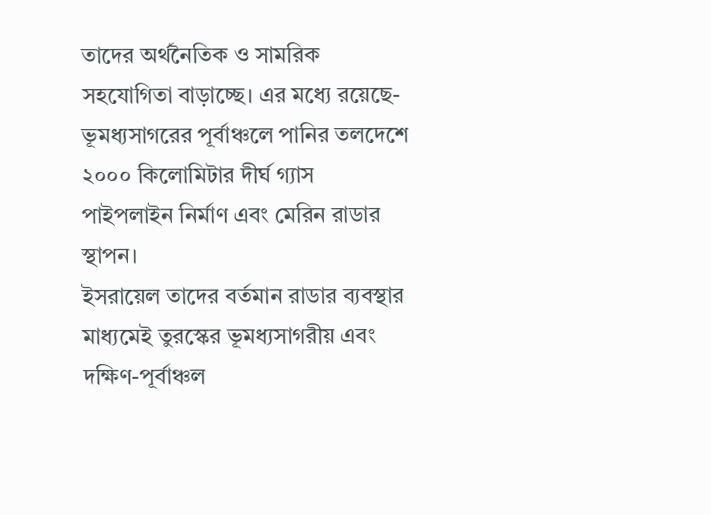তাদের অর্থনৈতিক ও সামরিক সহযোগিতা বাড়াচ্ছে। এর মধ্যে রয়েছে- ভূমধ্যসাগরের পূর্বাঞ্চলে পানির তলদেশে ২০০০ কিলোমিটার দীর্ঘ গ্যাস পাইপলাইন নির্মাণ এবং মেরিন রাডার স্থাপন।
ইসরায়েল তাদের বর্তমান রাডার ব্যবস্থার মাধ্যমেই তুরস্কের ভূমধ্যসাগরীয় এবং দক্ষিণ-পূর্বাঞ্চল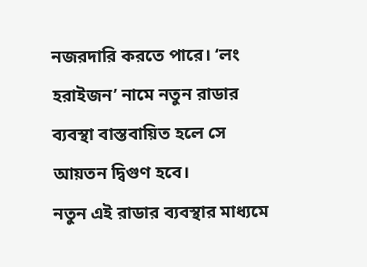নজরদারি করতে পারে। ‘লং হরাইজন’ নামে নতুন রাডার ব্যবস্থা বাস্তবায়িত হলে সে আয়তন দ্বিগুণ হবে।
নতুন এই রাডার ব্যবস্থার মাধ্যমে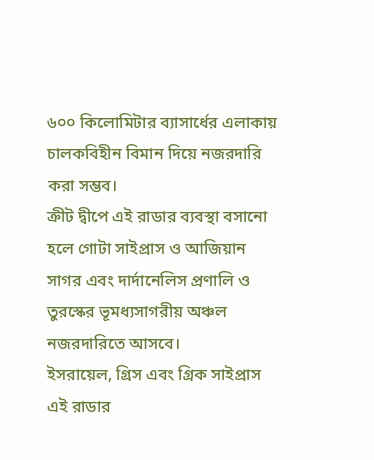৬০০ কিলোমিটার ব্যাসার্ধের এলাকায় চালকবিহীন বিমান দিয়ে নজরদারি করা সম্ভব।
ক্রীট দ্বীপে এই রাডার ব্যবস্থা বসানো হলে গোটা সাইপ্রাস ও আজিয়ান সাগর এবং দার্দানেলিস প্রণালি ও তুরস্কের ভূমধ্যসাগরীয় অঞ্চল নজরদারিতে আসবে।
ইসরায়েল, গ্রিস এবং গ্রিক সাইপ্রাস এই রাডার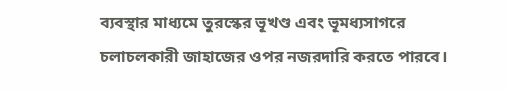ব্যবস্থার মাধ্যমে তুরস্কের ভূখণ্ড এবং ভূমধ্যসাগরে চলাচলকারী জাহাজের ওপর নজরদারি করতে পারবে।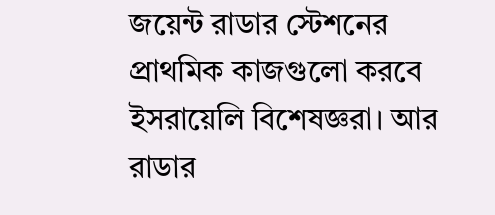জয়েন্ট রাডার স্টেশনের প্রাথমিক কাজগুলো করবে ইসরায়েলি বিশেষজ্ঞরা। আর রাডার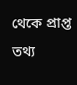থেকে প্রাপ্ত তথ্য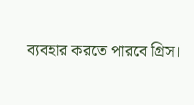ব্যবহার করতে পারবে গ্রিস।